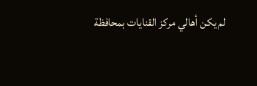لم يكن أهالي مركز القنايات بمحافظة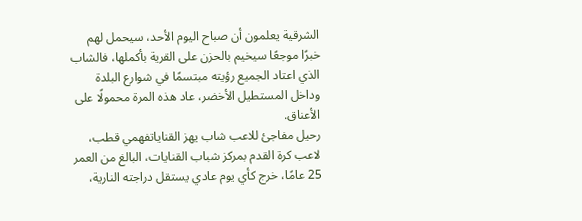الشرقية يعلمون أن صباح اليوم الأحد، سيحمل لهم خبرًا موجعًا سيخيم بالحزن على القرية بأكملها، فالشاب الذي اعتاد الجميع رؤيته مبتسمًا في شوارع البلدة وداخل المستطيل الأخضر، عاد هذه المرة محمولًا على الأعناق.
رحيل مفاجئ للاعب شاب يهز القناياتفهمي قطب، لاعب كرة القدم بمركز شباب القنايات، البالغ من العمر 25 عامًا، خرج كأي يوم عادي يستقل دراجته النارية،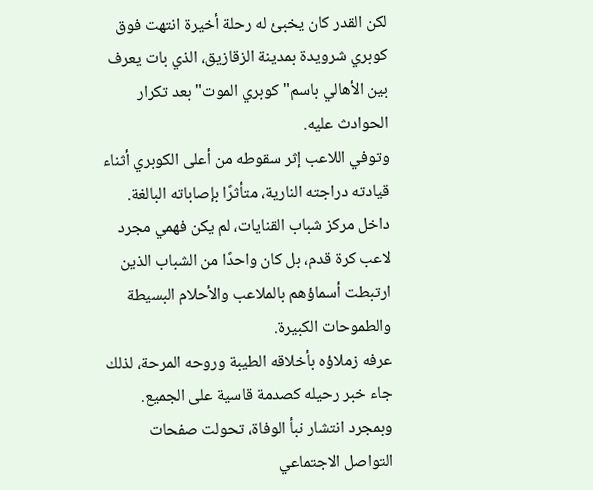لكن القدر كان يخبئ له رحلة أخيرة انتهت فوق كوبري شرويدة بمدينة الزقازيق، الذي بات يعرف بين الأهالي باسم" كوبري الموت" بعد تكرار الحوادث عليه.
وتوفي اللاعب إثر سقوطه من أعلى الكوبري أثناء قيادته دراجته النارية، متأثرًا بإصاباته البالغة.
داخل مركز شباب القنايات، لم يكن فهمي مجرد لاعب كرة قدم، بل كان واحدًا من الشباب الذين ارتبطت أسماؤهم بالملاعب والأحلام البسيطة والطموحات الكبيرة.
عرفه زملاؤه بأخلاقه الطيبة وروحه المرحة، لذلك جاء خبر رحيله كصدمة قاسية على الجميع.
وبمجرد انتشار نبأ الوفاة، تحولت صفحات التواصل الاجتماعي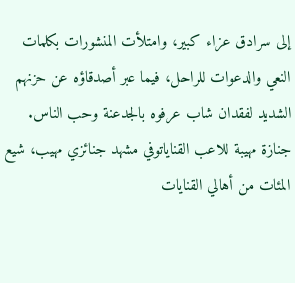إلى سرادق عزاء كبير، وامتلأت المنشورات بكلمات النعي والدعوات للراحل، فيما عبر أصدقاؤه عن حزنهم الشديد لفقدان شاب عرفوه بالجدعنة وحب الناس.
جنازة مهيبة للاعب القناياتوفي مشهد جنائزي مهيب، شيع المئات من أهالي القنايات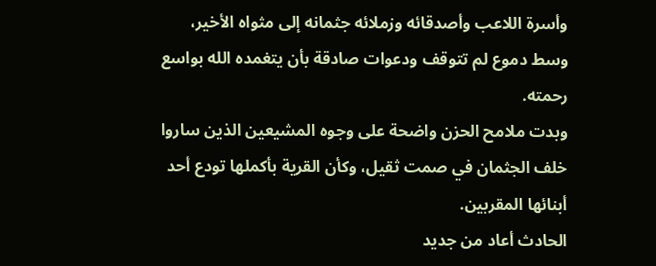وأسرة اللاعب وأصدقائه وزملائه جثمانه إلى مثواه الأخير، وسط دموع لم تتوقف ودعوات صادقة بأن يتغمده الله بواسع رحمته.
وبدت ملامح الحزن واضحة على وجوه المشيعين الذين ساروا خلف الجثمان في صمت ثقيل، وكأن القرية بأكملها تودع أحد أبنائها المقربين.
الحادث أعاد من جديد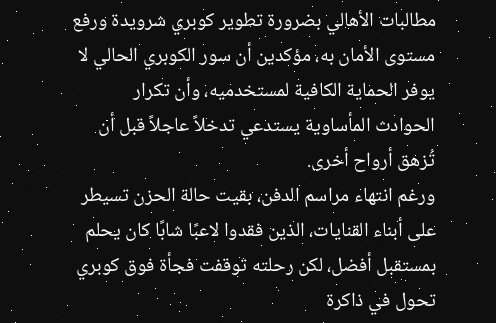مطالبات الأهالي بضرورة تطوير كوبري شرويدة ورفع مستوى الأمان به، مؤكدين أن سور الكوبري الحالي لا يوفر الحماية الكافية لمستخدميه، وأن تكرار الحوادث المأساوية يستدعي تدخلاً عاجلاً قبل أن تُزهق أرواح أخرى.
ورغم انتهاء مراسم الدفن، بقيت حالة الحزن تسيطر على أبناء القنايات، الذين فقدوا لاعبًا شابًا كان يحلم بمستقبل أفضل، لكن رحلته توقفت فجأة فوق كوبري تحول في ذاكرة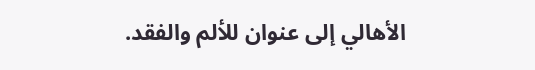الأهالي إلى عنوان للألم والفقد.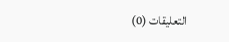التعليقات (0)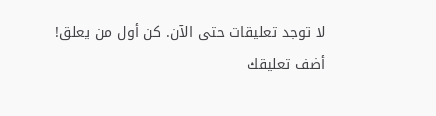لا توجد تعليقات حتى الآن. كن أول من يعلق!
أضف تعليقك